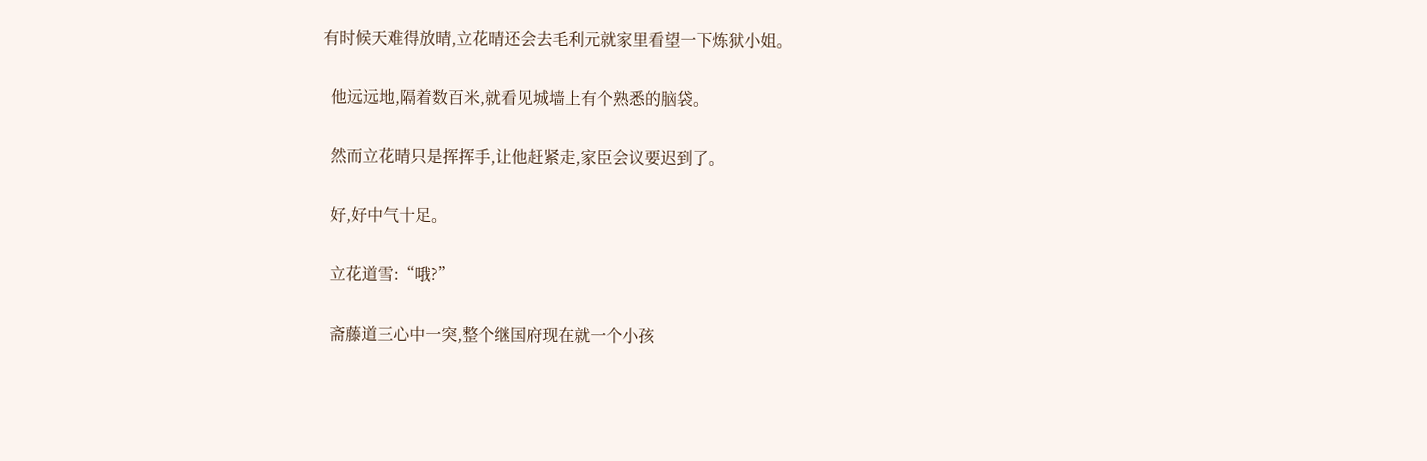有时候天难得放晴,立花晴还会去毛利元就家里看望一下炼狱小姐。

  他远远地,隔着数百米,就看见城墙上有个熟悉的脑袋。

  然而立花晴只是挥挥手,让他赶紧走,家臣会议要迟到了。

  好,好中气十足。

  立花道雪:“哦?”

  斋藤道三心中一突,整个继国府现在就一个小孩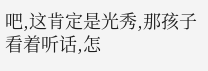吧,这肯定是光秀,那孩子看着听话,怎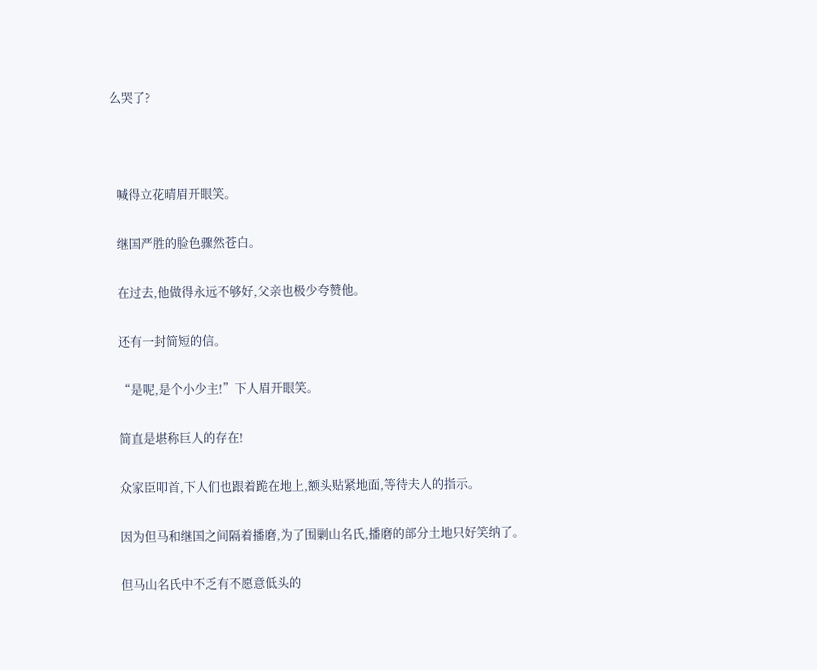么哭了?



  喊得立花晴眉开眼笑。

  继国严胜的脸色骤然苍白。

  在过去,他做得永远不够好,父亲也极少夸赞他。

  还有一封简短的信。

  “是呢,是个小少主!”下人眉开眼笑。

  简直是堪称巨人的存在!

  众家臣叩首,下人们也跟着跪在地上,额头贴紧地面,等待夫人的指示。

  因为但马和继国之间隔着播磨,为了围剿山名氏,播磨的部分土地只好笑纳了。

  但马山名氏中不乏有不愿意低头的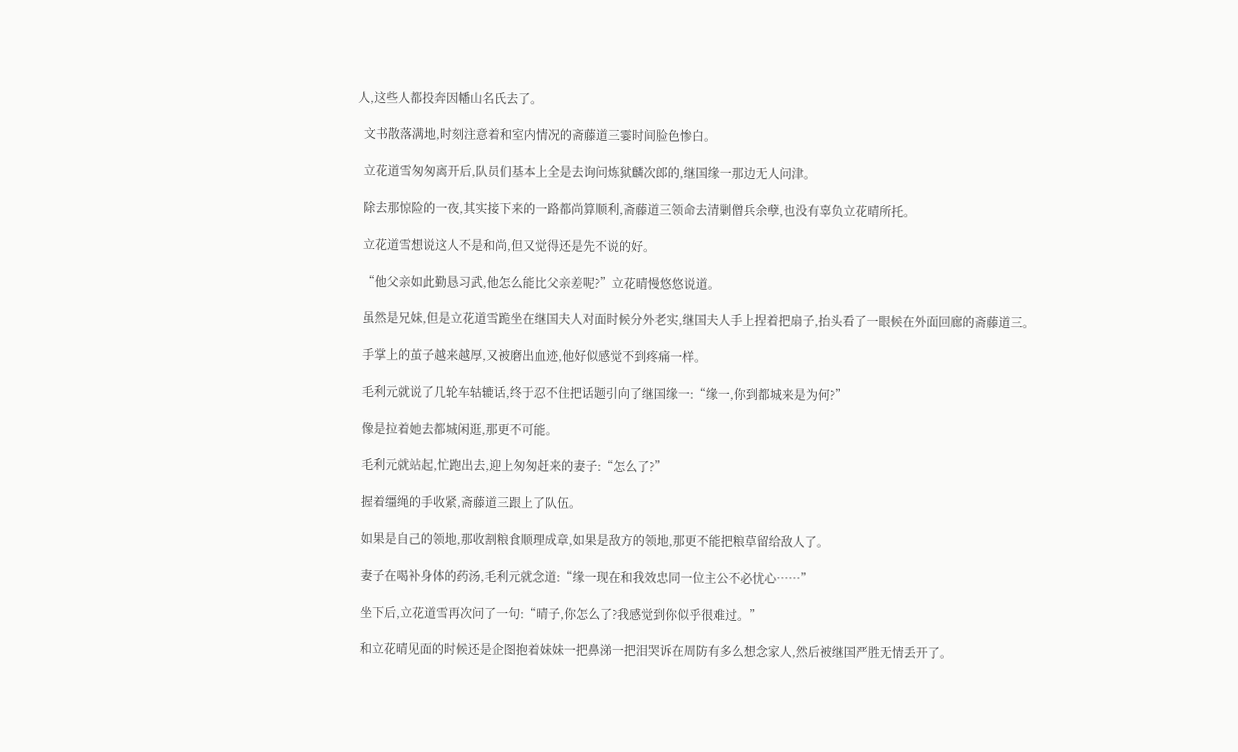人,这些人都投奔因幡山名氏去了。

  文书散落满地,时刻注意着和室内情况的斋藤道三霎时间脸色惨白。

  立花道雪匆匆离开后,队员们基本上全是去询问炼狱麟次郎的,继国缘一那边无人问津。

  除去那惊险的一夜,其实接下来的一路都尚算顺利,斋藤道三领命去清剿僧兵余孽,也没有辜负立花晴所托。

  立花道雪想说这人不是和尚,但又觉得还是先不说的好。

  “他父亲如此勤恳习武,他怎么能比父亲差呢?”立花晴慢悠悠说道。

  虽然是兄妹,但是立花道雪跪坐在继国夫人对面时候分外老实,继国夫人手上捏着把扇子,抬头看了一眼候在外面回廊的斋藤道三。

  手掌上的茧子越来越厚,又被磨出血迹,他好似感觉不到疼痛一样。

  毛利元就说了几轮车轱辘话,终于忍不住把话题引向了继国缘一:“缘一,你到都城来是为何?”

  像是拉着她去都城闲逛,那更不可能。

  毛利元就站起,忙跑出去,迎上匆匆赶来的妻子:“怎么了?”

  握着缰绳的手收紧,斋藤道三跟上了队伍。

  如果是自己的领地,那收割粮食顺理成章,如果是敌方的领地,那更不能把粮草留给敌人了。

  妻子在喝补身体的药汤,毛利元就念道:“缘一现在和我效忠同一位主公不必忧心……”

  坐下后,立花道雪再次问了一句:“晴子,你怎么了?我感觉到你似乎很难过。”

  和立花晴见面的时候还是企图抱着妹妹一把鼻涕一把泪哭诉在周防有多么想念家人,然后被继国严胜无情丢开了。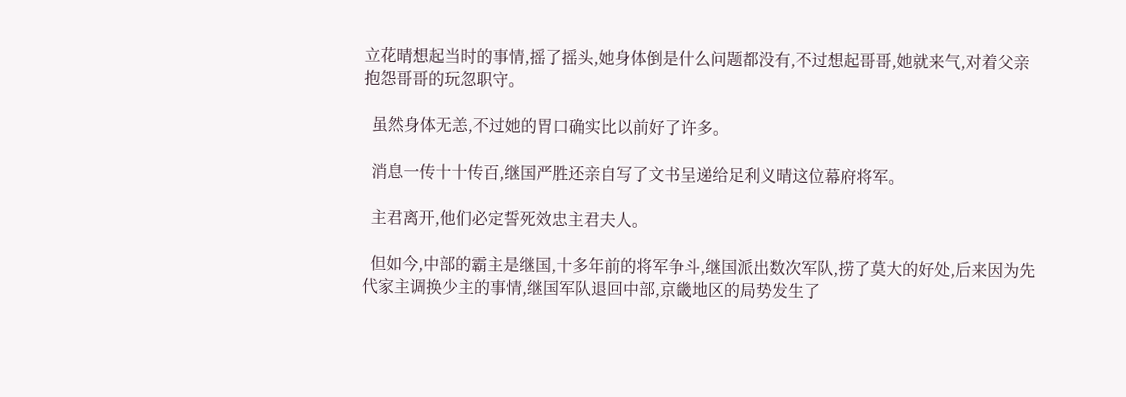立花晴想起当时的事情,摇了摇头,她身体倒是什么问题都没有,不过想起哥哥,她就来气,对着父亲抱怨哥哥的玩忽职守。

  虽然身体无恙,不过她的胃口确实比以前好了许多。

  消息一传十十传百,继国严胜还亲自写了文书呈递给足利义晴这位幕府将军。

  主君离开,他们必定誓死效忠主君夫人。

  但如今,中部的霸主是继国,十多年前的将军争斗,继国派出数次军队,捞了莫大的好处,后来因为先代家主调换少主的事情,继国军队退回中部,京畿地区的局势发生了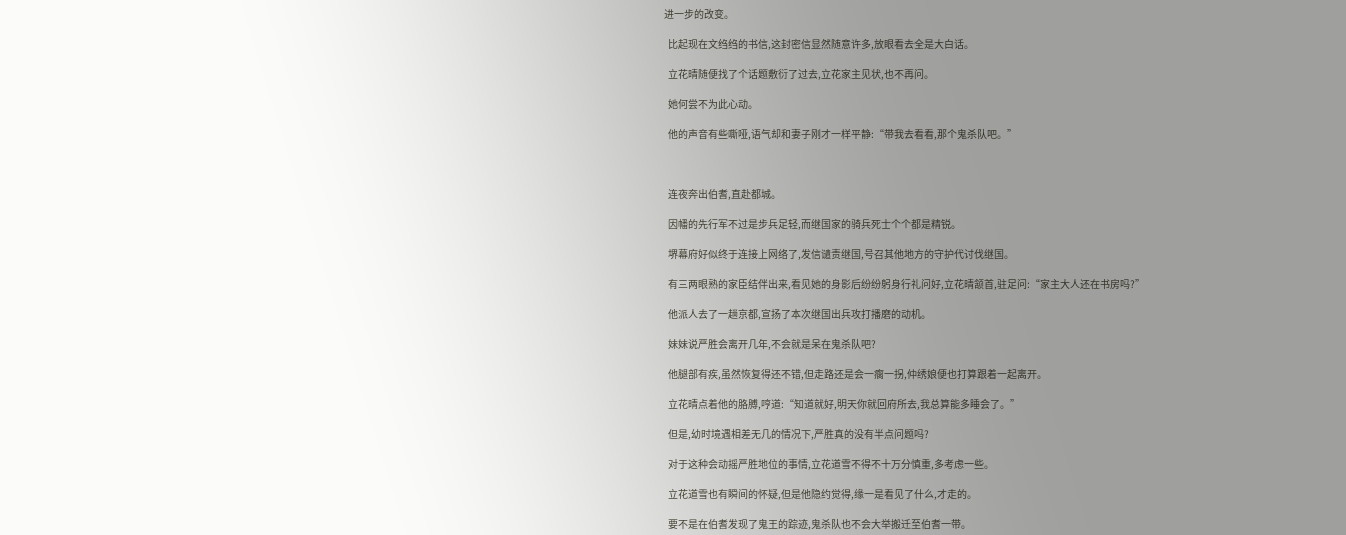进一步的改变。

  比起现在文绉绉的书信,这封密信显然随意许多,放眼看去全是大白话。

  立花晴随便找了个话题敷衍了过去,立花家主见状,也不再问。

  她何尝不为此心动。

  他的声音有些嘶哑,语气却和妻子刚才一样平静:“带我去看看,那个鬼杀队吧。”



  连夜奔出伯耆,直赴都城。

  因幡的先行军不过是步兵足轻,而继国家的骑兵死士个个都是精锐。

  堺幕府好似终于连接上网络了,发信谴责继国,号召其他地方的守护代讨伐继国。

  有三两眼熟的家臣结伴出来,看见她的身影后纷纷躬身行礼问好,立花晴颔首,驻足问:“家主大人还在书房吗?”

  他派人去了一趟京都,宣扬了本次继国出兵攻打播磨的动机。

  妹妹说严胜会离开几年,不会就是呆在鬼杀队吧?

  他腿部有疾,虽然恢复得还不错,但走路还是会一瘸一拐,仲绣娘便也打算跟着一起离开。

  立花晴点着他的胳膊,哼道:“知道就好,明天你就回府所去,我总算能多睡会了。”

  但是,幼时境遇相差无几的情况下,严胜真的没有半点问题吗?

  对于这种会动摇严胜地位的事情,立花道雪不得不十万分慎重,多考虑一些。

  立花道雪也有瞬间的怀疑,但是他隐约觉得,缘一是看见了什么,才走的。

  要不是在伯耆发现了鬼王的踪迹,鬼杀队也不会大举搬迁至伯耆一带。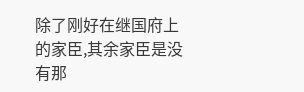除了刚好在继国府上的家臣,其余家臣是没有那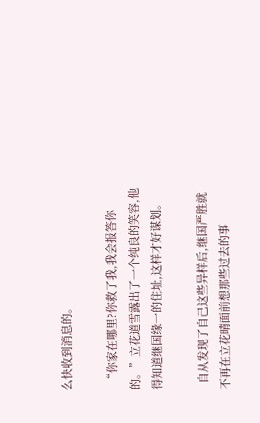么快收到消息的。

  “你家在哪里?你救了我,我会报答你的。”立花道雪露出了一个纯良的笑容,他得知道继国缘一的住址,这样才好谋划。

  自从发现了自己这些异样后,继国严胜就不再在立花晴面前想那些过去的事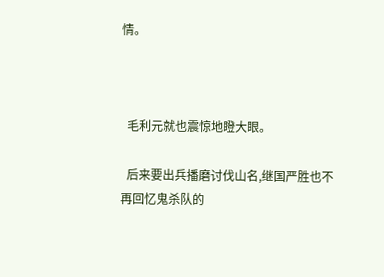情。



  毛利元就也震惊地瞪大眼。

  后来要出兵播磨讨伐山名,继国严胜也不再回忆鬼杀队的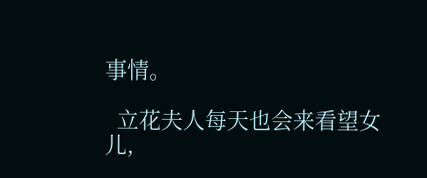事情。

  立花夫人每天也会来看望女儿,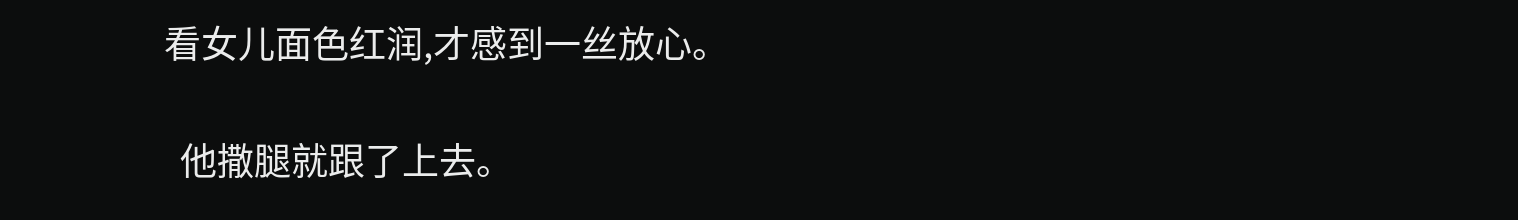看女儿面色红润,才感到一丝放心。

  他撒腿就跟了上去。